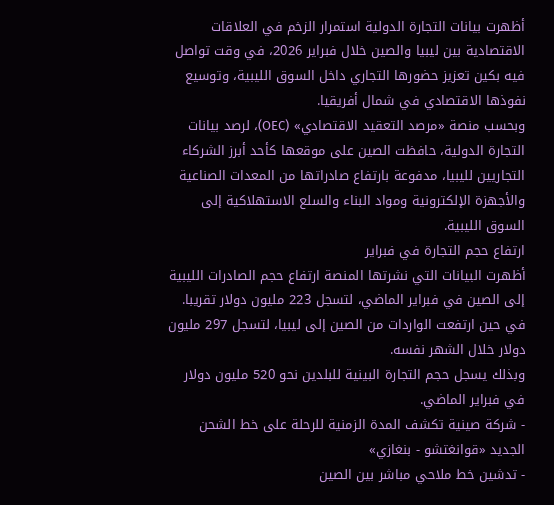أظهرت بيانات التجارة الدولية استمرار الزخم في العلاقات الاقتصادية بين ليبيا والصين خلال فبراير 2026، في وقت تواصل فيه بكين تعزيز حضورها التجاري داخل السوق الليبية، وتوسيع نفوذها الاقتصادي في شمال أفريقيا.
وبحسب منصة «مرصد التعقيد الاقتصادي» (OEC)، لرصد بيانات التجارة الدولية، حافظت الصين على موقعها كأحد أبرز الشركاء التجاريين لليبيا، مدفوعة بارتفاع صادراتها من المعدات الصناعية والأجهزة الإلكترونية ومواد البناء والسلع الاستهلاكية إلى السوق الليبية.
ارتفاع حجم التجارة في فبراير
أظهرت البيانات التي نشرتها المنصة ارتفاع حجم الصادرات الليبية إلى الصين في فبراير الماضي، لتسجل 223 مليون دولار تقريبا. في حين ارتفعت الواردات من الصين إلى ليبيا، لتسجل 297 مليون دولار خلال الشهر نفسه.
وبذلك يسجل حجم التجارة البينية للبلدين نحو 520 مليون دولار في فبراير الماضي.
- شركة صينية تكشف المدة الزمنية للرحلة على خط الشحن الجديد «قوانغتشو - بنغازي»
- تدشين خط ملاحي مباشر بين الصين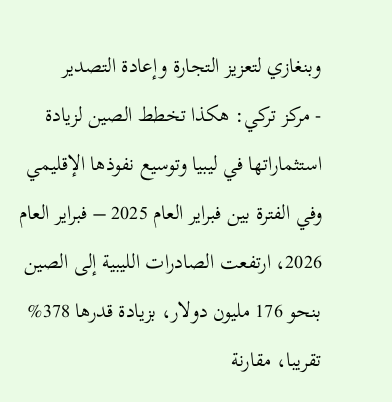وبنغازي لتعزيز التجارة وإعادة التصدير
- مركز تركي: هكذا تخطط الصين لزيادة استثماراتها في ليبيا وتوسيع نفوذها الإقليمي
وفي الفترة بين فبراير العام 2025 – فبراير العام 2026، ارتفعت الصادرات الليبية إلى الصين بنحو 176 مليون دولار، بزيادة قدرها 378% تقريبا، مقارنة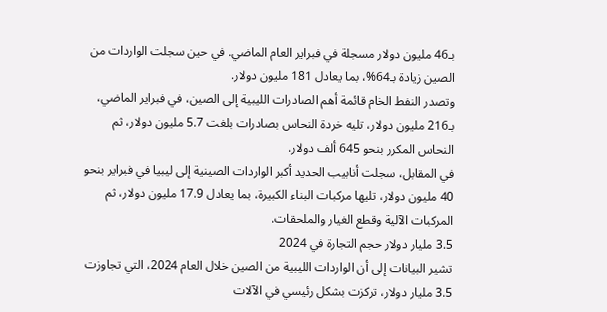بـ46 مليون دولار مسجلة في فبراير العام الماضي. في حين سجلت الواردات من الصين زيادة بـ64%، بما يعادل 181 مليون دولار.
وتصدر النفط الخام قائمة أهم الصادرات الليبية إلى الصين، في فبراير الماضي، بـ216 مليون دولار، تليه خردة النحاس بصادرات بلغت 5.7 مليون دولار، ثم النحاس المكرر بنحو 645 ألف دولار.
في المقابل، سجلت أنابيب الحديد أكبر الواردات الصينية إلى ليبيا في فبراير بنحو 40 مليون دولار، تليها مركبات البناء الكبيرة، بما يعادل 17.9 مليون دولار، ثم المركبات الآلية وقطع الغيار والملحقات.
3.5 مليار دولار حجم التجارة في 2024
تشير البيانات إلى أن الواردات الليبية من الصين خلال العام 2024، التي تجاوزت 3.5 مليار دولار، تركزت بشكل رئيسي في الآلات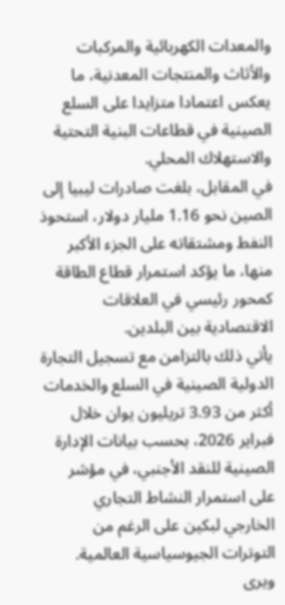والمعدات الكهربائية والمركبات والأثاث والمنتجات المعدنية، ما يعكس اعتمادا متزايدا على السلع الصينية في قطاعات البنية التحتية والاستهلاك المحلي.
في المقابل، بلغت صادرات ليبيا إلى الصين نحو 1.16 مليار دولار، استحوذ النفط ومشتقاته على الجزء الأكبر منها، ما يؤكد استمرار قطاع الطاقة كمحور رئيسي في العلاقات الاقتصادية بين البلدين.
يأتي ذلك بالتزامن مع تسجيل التجارة الدولية الصينية في السلع والخدمات أكثر من 3.93 تريليون يوان خلال فبراير 2026، بحسب بيانات الإدارة الصينية للنقد الأجنبي، في مؤشر على استمرار النشاط التجاري الخارجي لبكين على الرغم من التوترات الجيوسياسية العالمية.
ويرى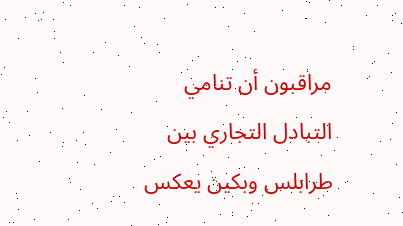مراقبون أن تنامي التبادل التجاري بين طرابلس وبكين يعكس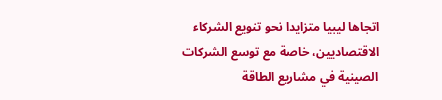اتجاها ليبيا متزايدا نحو تنويع الشركاء الاقتصاديين، خاصة مع توسع الشركات الصينية في مشاريع الطاقة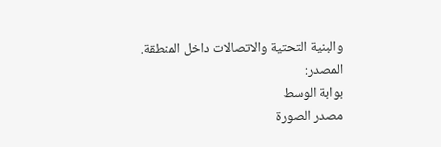والبنية التحتية والاتصالات داخل المنطقة.
المصدر:
بوابة الوسط
مصدر الصورة